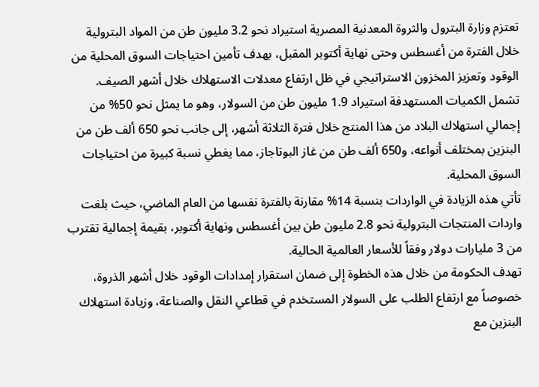تعتزم وزارة البترول والثروة المعدنية المصرية استيراد نحو 3.2 مليون طن من المواد البترولية خلال الفترة من أغسطس وحتى نهاية أكتوبر المقبل، بهدف تأمين احتياجات السوق المحلية من الوقود وتعزيز المخزون الاستراتيجي في ظل ارتفاع معدلات الاستهلاك خلال أشهر الصيف.
تشمل الكميات المستهدفة استيراد 1.9 مليون طن من السولار، وهو ما يمثل نحو 50% من إجمالي استهلاك البلاد من هذا المنتج خلال فترة الثلاثة أشهر، إلى جانب نحو 650 ألف طن من البنزين بمختلف أنواعه، و650 ألف طن من غاز البوتاجاز، مما يغطي نسبة كبيرة من احتياجات السوق المحلية.
تأتي هذه الزيادة في الواردات بنسبة 14% مقارنة بالفترة نفسها من العام الماضي، حيث بلغت واردات المنتجات البترولية نحو 2.8 مليون طن بين أغسطس ونهاية أكتوبر، بقيمة إجمالية تقترب من 3 مليارات دولار وفقاً للأسعار العالمية الحالية.
تهدف الحكومة من خلال هذه الخطوة إلى ضمان استقرار إمدادات الوقود خلال أشهر الذروة، خصوصاً مع ارتفاع الطلب على السولار المستخدم في قطاعي النقل والصناعة، وزيادة استهلاك البنزين مع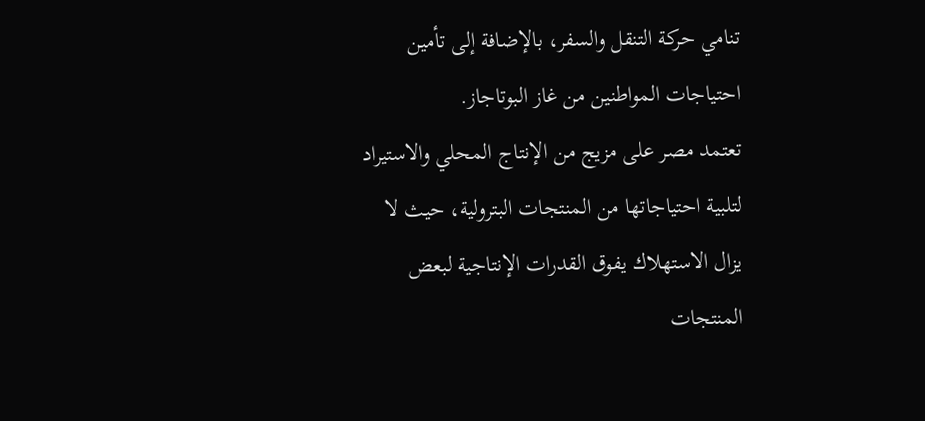تنامي حركة التنقل والسفر، بالإضافة إلى تأمين احتياجات المواطنين من غاز البوتاجاز.
تعتمد مصر على مزيج من الإنتاج المحلي والاستيراد لتلبية احتياجاتها من المنتجات البترولية، حيث لا يزال الاستهلاك يفوق القدرات الإنتاجية لبعض المنتجات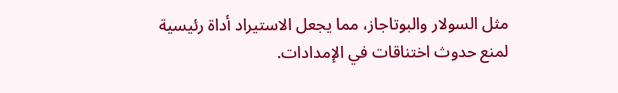مثل السولار والبوتاجاز، مما يجعل الاستيراد أداة رئيسية لمنع حدوث اختناقات في الإمدادات.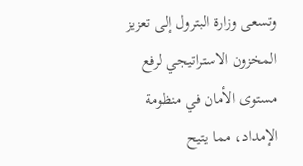وتسعى وزارة البترول إلى تعزيز المخزون الاستراتيجي لرفع مستوى الأمان في منظومة الإمداد، مما يتيح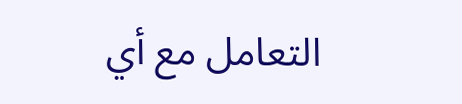التعامل مع أي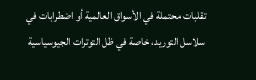تقلبات محتملة في الأسواق العالمية أو اضطرابات في سلاسل التوريد، خاصة في ظل التوترات الجيوسياسية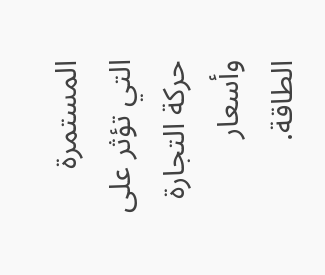المستمرة التي تؤثر على حركة التجارة وأسعار الطاقة.